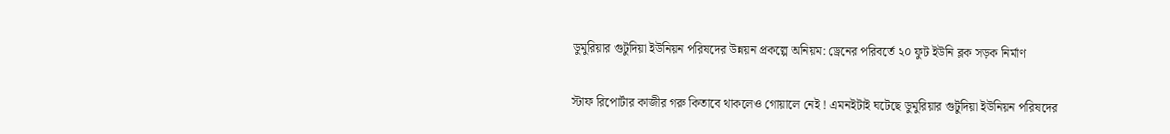ডুমুরিয়ার গুটুদিয়া ইউনিয়ন পরিষদের উন্নয়ন প্রকল্পে অনিয়ম: ড্রেনের পরিবর্তে ২০ ফুট ইউনি ব্লক সড়ক নির্মাণ

স্টাফ রিপোর্টার কাজীর গরু কিতাবে থাকলেও গোয়ালে নেই ! এমনইটাই ঘটেছে ডুমুরিয়ার গুটুদিয়া ইউনিয়ন পরিষদের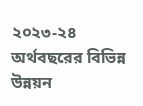২০২৩-২৪ অর্থবছরের বিভিন্ন উন্নয়ন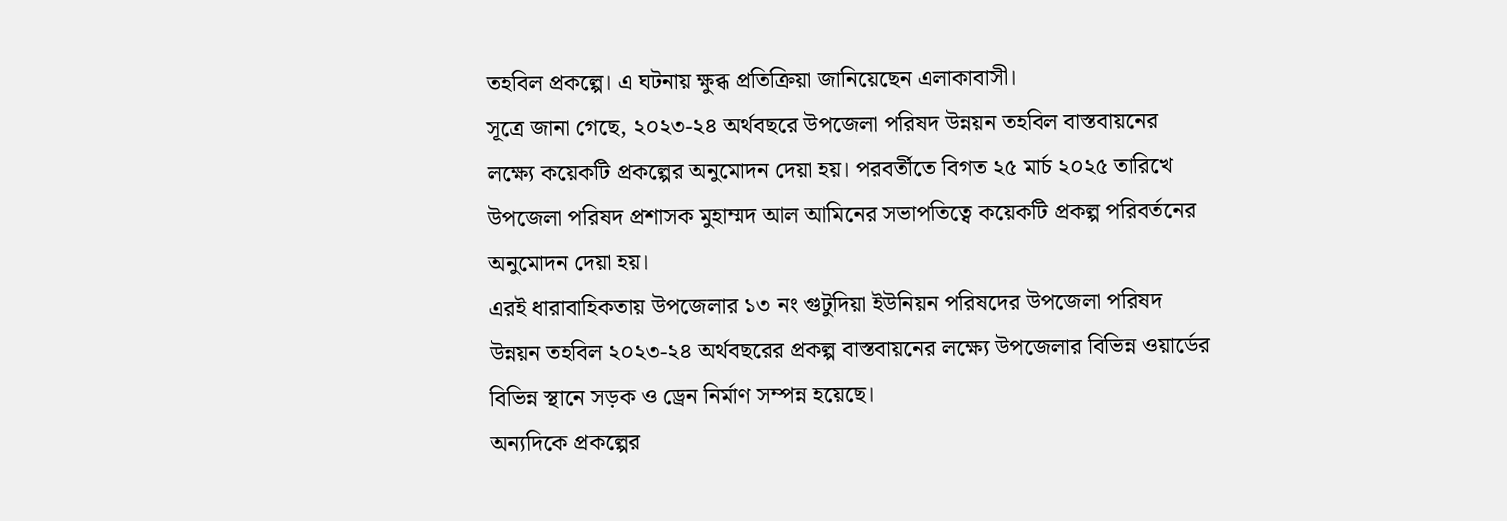তহবিল প্রকল্পে। এ ঘটনায় ক্ষুব্ধ প্রতিক্রিয়া জানিয়েছেন এলাকাবাসী।
সূত্রে জানা গেছে, ২০২৩-২৪ অর্থবছরে উপজেলা পরিষদ উন্নয়ন তহবিল বাস্তবায়নের লক্ষ্যে কয়েকটি প্রকল্পের অনুমোদন দেয়া হয়। পরবর্তীতে বিগত ২৫ মার্চ ২০২৫ তারিখে উপজেলা পরিষদ প্রশাসক মুহাম্মদ আল আমিনের সভাপতিত্বে কয়েকটি প্রকল্প পরিবর্তনের অনুমোদন দেয়া হয়।
এরই ধারাবাহিকতায় উপজেলার ১৩ নং গুটুদিয়া ইউনিয়ন পরিষদের উপজেলা পরিষদ উন্নয়ন তহবিল ২০২৩-২৪ অর্থবছরের প্রকল্প বাস্তবায়নের লক্ষ্যে উপজেলার বিভিন্ন ওয়ার্ডের বিভিন্ন স্থানে সড়ক ও ড্রেন নির্মাণ সম্পন্ন হয়েছে।
অন্যদিকে প্রকল্পের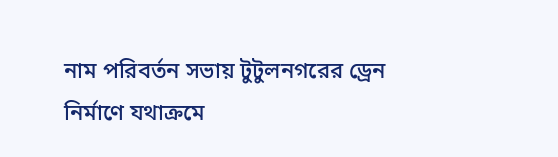নাম পরিবর্তন সভায় টুটুলনগরের ড্রেন নির্মাণে যথাক্রমে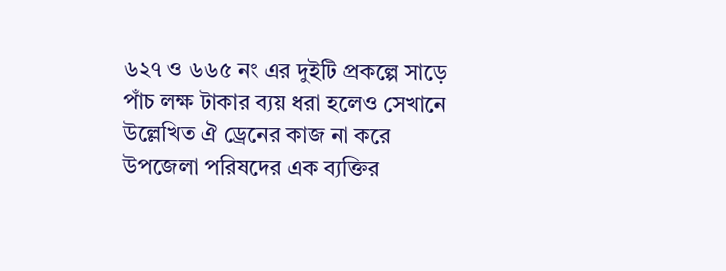৬২৭ ও ৬৬৫ নং এর দুইটি প্রকল্পে সাড়ে পাঁচ লক্ষ টাকার ব্যয় ধরা হলেও সেখানে উল্লেখিত ঐ ড্রেনের কাজ না করে উপজেলা পরিষদের এক ব্যক্তির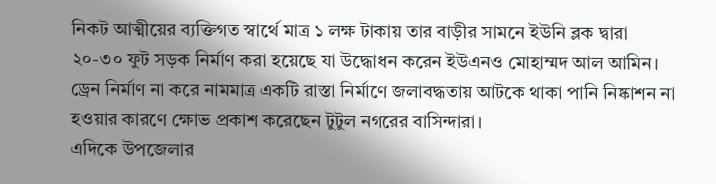নিকট আত্মীয়ের ব্যক্তিগত স্বার্থে মাত্র ১ লক্ষ টাকায় তার বাড়ীর সামনে ইউনি ব্লক দ্বারা ২০-৩০ ফুট সড়ক নির্মাণ করা হয়েছে যা উদ্ধোধন করেন ইউএনও মোহাম্মদ আল আমিন। ড্রেন নির্মাণ না করে নামমাত্র একটি রাস্তা নির্মাণে জলাবদ্ধতায় আটকে থাকা পানি নিষ্কাশন না হওয়ার কারণে ক্ষোভ প্রকাশ করেছেন টুটুল নগরের বাসিন্দারা।
এদিকে উপজেলার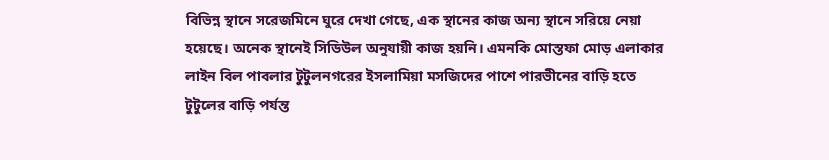বিভিন্ন স্থানে সরেজমিনে ঘুরে দেখা গেছে, এক স্থানের কাজ অন্য স্থানে সরিয়ে নেয়া হয়েছে। অনেক স্থানেই সিডিউল অনুযায়ী কাজ হয়নি। এমনকি মোস্তফা মোড় এলাকার লাইন বিল পাবলার টুটুলনগরের ইসলামিয়া মসজিদের পাশে পারভীনের বাড়ি হতে টুটুলের বাড়ি পর্যন্ত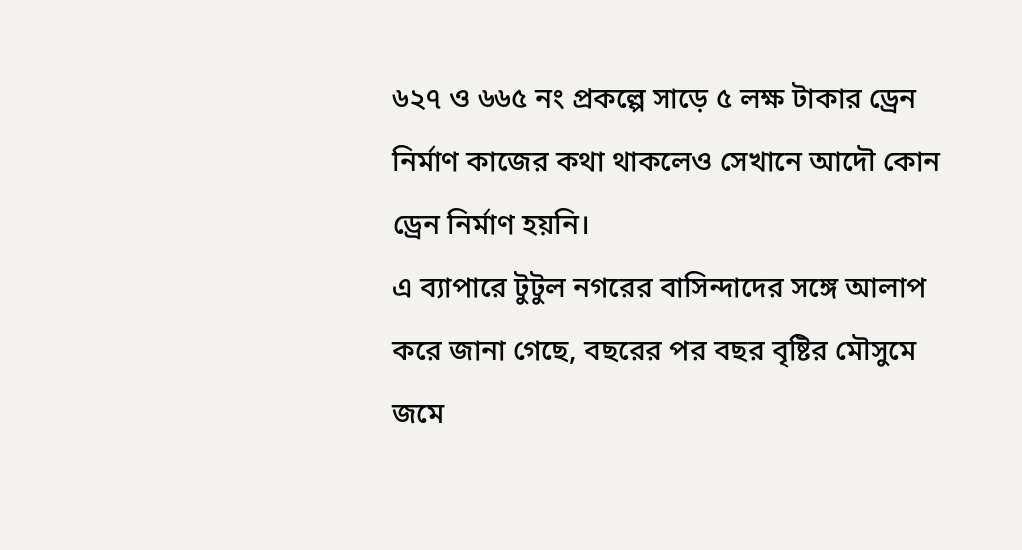৬২৭ ও ৬৬৫ নং প্রকল্পে সাড়ে ৫ লক্ষ টাকার ড্রেন নির্মাণ কাজের কথা থাকলেও সেখানে আদৌ কোন ড্রেন নির্মাণ হয়নি।
এ ব্যাপারে টুটুল নগরের বাসিন্দাদের সঙ্গে আলাপ করে জানা গেছে, বছরের পর বছর বৃষ্টির মৌসুমে জমে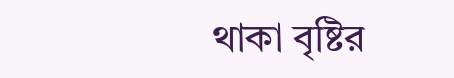থাকা বৃষ্টির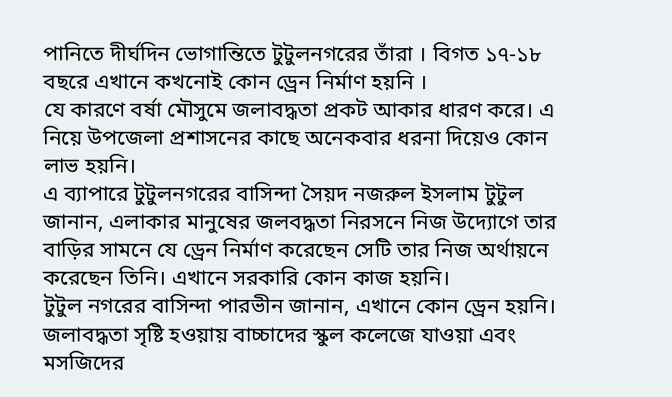পানিতে দীর্ঘদিন ভোগান্তিতে টুটুলনগরের তাঁরা । বিগত ১৭-১৮ বছরে এখানে কখনোই কোন ড্রেন নির্মাণ হয়নি ।
যে কারণে বর্ষা মৌসুমে জলাবদ্ধতা প্রকট আকার ধারণ করে। এ নিয়ে উপজেলা প্রশাসনের কাছে অনেকবার ধরনা দিয়েও কোন লাভ হয়নি।
এ ব্যাপারে টুটুলনগরের বাসিন্দা সৈয়দ নজরুল ইসলাম টুটুল জানান, এলাকার মানুষের জলবদ্ধতা নিরসনে নিজ উদ্যোগে তার বাড়ির সামনে যে ড্রেন নির্মাণ করেছেন সেটি তার নিজ অর্থায়নে করেছেন তিনি। এখানে সরকারি কোন কাজ হয়নি।
টুটুল নগরের বাসিন্দা পারভীন জানান, এখানে কোন ড্রেন হয়নি। জলাবদ্ধতা সৃষ্টি হওয়ায় বাচ্চাদের স্কুল কলেজে যাওয়া এবং মসজিদের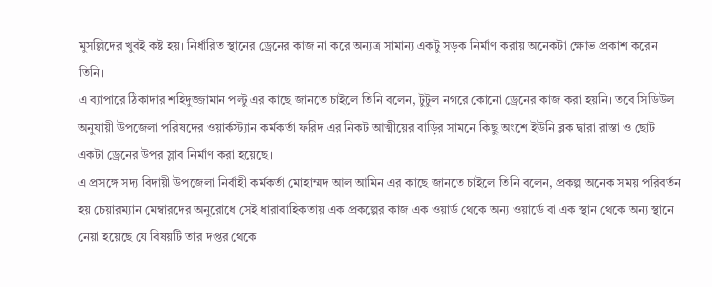মুসল্লিদের খুবই কষ্ট হয়। নির্ধারিত স্থানের ড্রেনের কাজ না করে অন্যত্র সামান্য একটু সড়ক নির্মাণ করায় অনেকটা ক্ষোভ প্রকাশ করেন তিনি।
এ ব্যাপারে ঠিকাদার শহিদুজ্জামান পল্টু এর কাছে জানতে চাইলে তিনি বলেন, টুটুল নগরে কোনো ড্রেনের কাজ করা হয়নি। তবে সিডিউল অনুযায়ী উপজেলা পরিষদের ওয়ার্কস্ট্যান কর্মকর্তা ফরিদ এর নিকট আত্মীয়ের বাড়ির সামনে কিছু অংশে ইউনি ব্লক দ্বারা রাস্তা ও ছোট একটা ড্রেনের উপর স্লাব নির্মাণ করা হয়েছে।
এ প্রসঙ্গে সদ্য বিদায়ী উপজেলা নির্বাহী কর্মকর্তা মোহাম্মদ আল আমিন এর কাছে জানতে চাইলে তিনি বলেন, প্রকল্প অনেক সময় পরিবর্তন হয় চেয়ারম্যান মেম্বারদের অনুরোধে সেই ধারাবাহিকতায় এক প্রকল্পের কাজ এক ওয়ার্ড থেকে অন্য ওয়ার্ডে বা এক স্থান থেকে অন্য স্থানে নেয়া হয়েছে যে বিষয়টি তার দপ্তর থেকে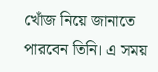খোঁজ নিয়ে জানাতে পারবেন তিনি। এ সময়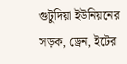গুটুদিয়া ইউনিয়নের সড়ক, ড্রেন, ইটের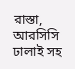রাস্তা, আরসিসি ঢালাই সহ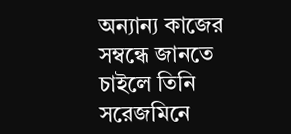অন্যান্য কাজের সম্বন্ধে জানতে চাইলে তিনি সরেজমিনে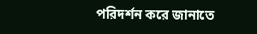পরিদর্শন করে জানাতে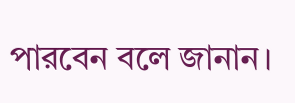পারবেন বলে জানান।